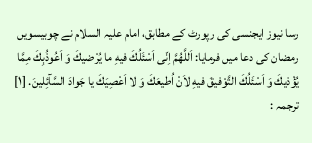رسا نیوز ایجنسی کی رپورٹ کے مطابق، امام علیہ السلام نے چوبیسویں رمضان کی دعا میں فرمایا: اَللَّهُمَّ اِنّى اَسْئَلُكَ فیهِ ما یُرْضیكَ وَ اَعُوذُبِكَ مِمَّا یُؤْذیكَ وَ اَسْئَلُكَ التَّوْفیقَ فیهِ لاَنْ اُطیعَكَ وَ لا اَعْصِیَكَ یا جَوادَ السَّآئِلینَ. [۱] ترجمہ :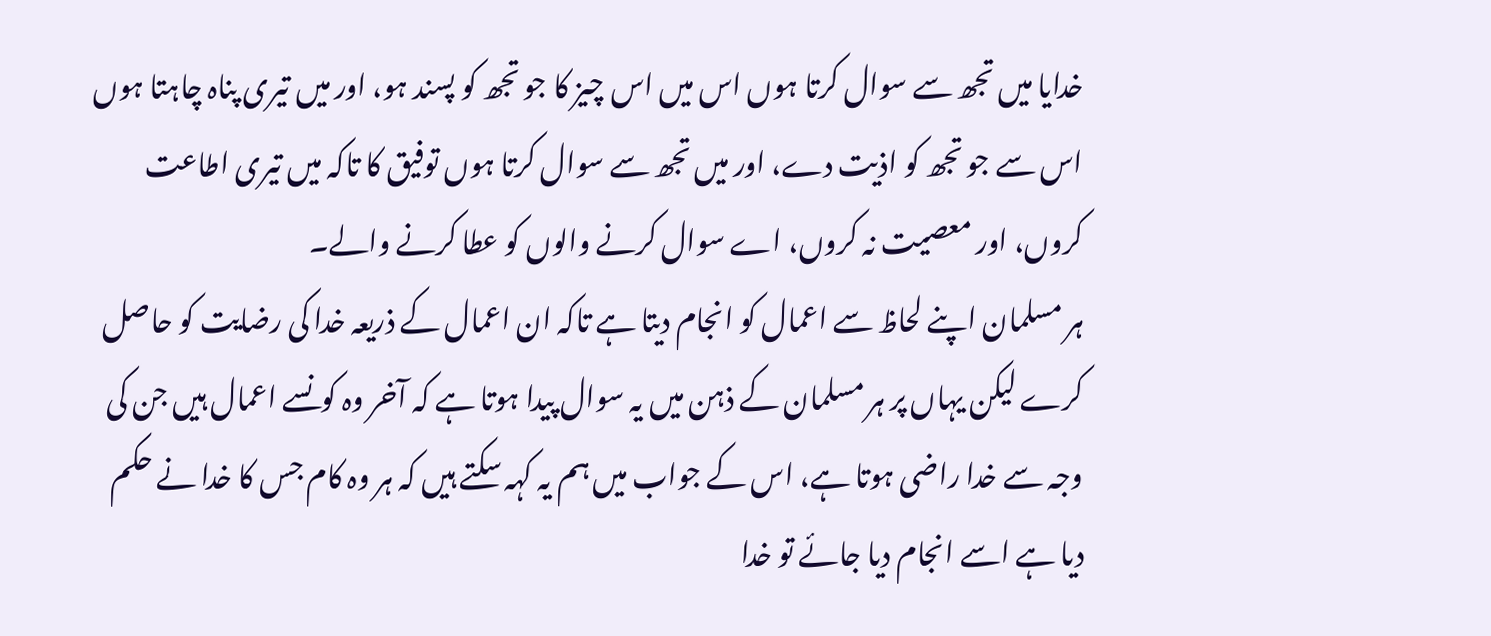خدایا میں تجھ سے سوال کرتا ہوں اس میں اس چیز کا جو تجھ کو پسند ہو، اور میں تیری پناہ چاہتا ہوں اس سے جو تجھ کو اذیت دے، اور میں تجھ سے سوال کرتا ہوں توفیق کا تاکہ میں تیری اطاعت کروں، اور معصیت نہ کروں، اے سوال کرنے والوں کو عطا کرنے والے۔
ہر مسلمان اپنے لحاظ سے اعمال کو انجام دیتا ہے تاکہ ان اعمال کے ذریعہ خدا کی رضایت کو حاصل کرے لیکن یہاں پر ہر مسلمان کے ذہن میں یہ سوال پیدا ہوتا ہے کہ آخر وہ کونسے اعمال ہیں جن کی وجہ سے خدا راضی ہوتا ہے، اس کے جواب میں ہم یہ کہہ سکتے ہیں کہ ہر وہ کام جس کا خدا نے حکم دیا ہے اسے انجام دیا جائے تو خدا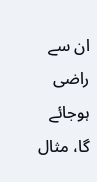ان سے راضی ہوجائے گا، مثال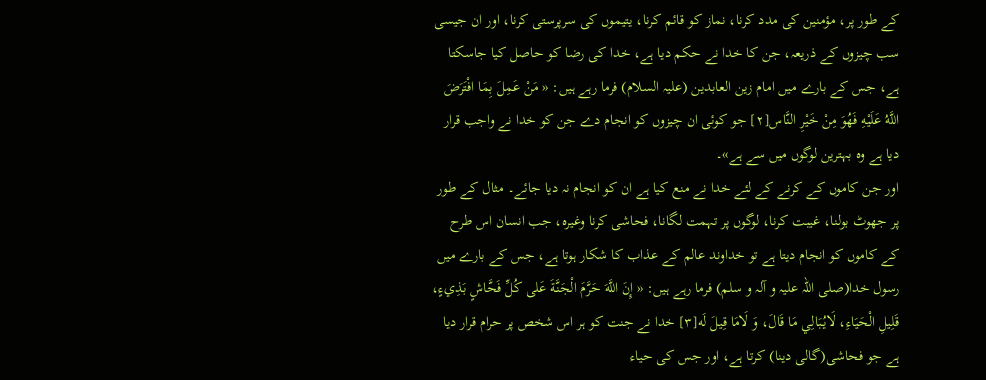کے طور پر، مؤمنین کی مدد کرنا، نماز کو قائم کرنا، یتیموں کی سرپرستی کرنا، اور ان جیسی سب چیزوں کے ذریعہ، جن کا خدا نے حکم دیا ہے، خدا کی رضا کو حاصل کیا جاسکتا ہے، جس کے بارے میں امام زین العابدین (علیہ السلام) فرما رہے ہیں: « مَنْ عَمِلَ بِمَا افْتَرَضَ اللَّهُ عَلَيْهِ فَهُوَ مِنْ خَيْرِ النَّاس[۲] جو کوئی ان چیزوں کو انجام دے جن کو خدا نے واجب قرار دیا ہے وہ بہترین لوگوں میں سے ہے»۔
اور جن کاموں کے کرنے کے لئے خدا نے منع کیا ہے ان کو انجام نہ دیا جائے۔ مثال کے طور پر جھوٹ بولنا، غیبت کرنا، لوگوں پر تہمت لگانا، فحاشی کرنا وغیرہ، جب انسان اس طرح کے کاموں کو انجام دیتا ہے تو خداوند عالم کے عذاب کا شکار ہوتا ہے، جس کے بارے میں رسول خدا(صلی اللہ علیہ و آلہ و سلم) فرما رہے ہیں: « إِنَ اللَّهَ حَرَّمَ الْجَنَّةَ عَلى كُلِّ فَحَّاشٍ بَذِيءٍ، قَلِيلِ الْحَيَاءِ، لَايُبَالِي مَا قَالَ، وَ لَامَا قِيلَ لَه[۳] خدا نے جنت کو ہر اس شخص پر حرام قرار دیا ہے جو فحاشی(گالی دینا) کرتا ہے، اور جس کی حیاء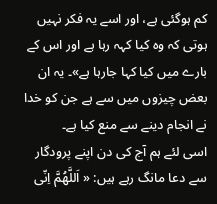کم ہوگئی ہے، اور اسے یہ فکر نہیں ہوتی کہ وہ کیا کہہ رہا ہے اور اس کے بارے میں کیا کہا جارہا ہے»۔ یہ ان بعض چیزوں میں سے ہے جن کو خدا نے انجام دینے سے منع کیا ہے۔
اسی لئے ہم آج کی دن اپنے پرودگار سے دعا مانگ رہے ہیں: « اَللَّهُمَّ اِنّى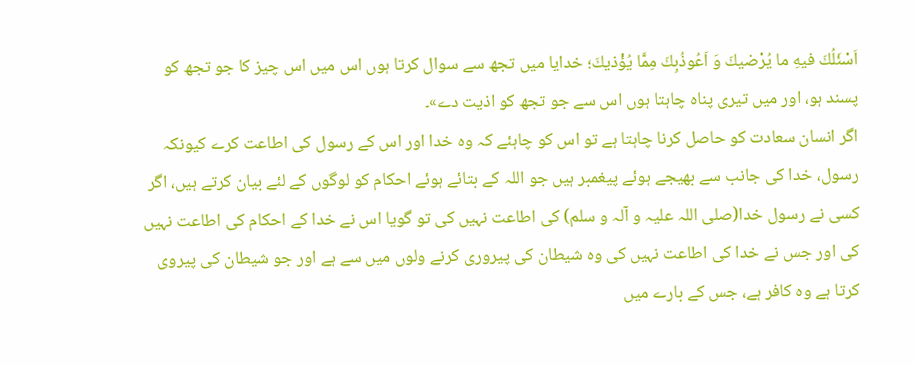اَسْئَلُكَ فیهِ ما یُرْضیكَ وَ اَعُوذُبِكَ مِمَّا یُؤْذیكَ؛ خدایا میں تجھ سے سوال کرتا ہوں اس میں اس چیز کا جو تجھ کو پسند ہو، اور میں تیری پناہ چاہتا ہوں اس سے جو تجھ کو اذیت دے»۔
اگر انسان سعادت کو حاصل کرنا چاہتا ہے تو اس کو چاہئے کہ وہ خدا اور اس کے رسول کی اطاعت کرے کیونکہ رسول، خدا کی جانب سے بھیجے ہوئے پیغمبر ہیں جو اللہ کے بتائے ہوئے احکام کو لوگوں کے لئے بیان کرتے ہیں، اگر کسی نے رسول خدا(صلی اللہ علیہ و آلہ و سلم) کی اطاعت نہیں کی تو گویا اس نے خدا کے احکام کی اطاعت نہیں کی اور جس نے خدا کی اطاعت نہیں کی وہ شیطان کی پیروری کرنے ولوں میں سے ہے اور جو شیطان کی پیروی کرتا ہے وہ کافر ہے، جس کے بارے میں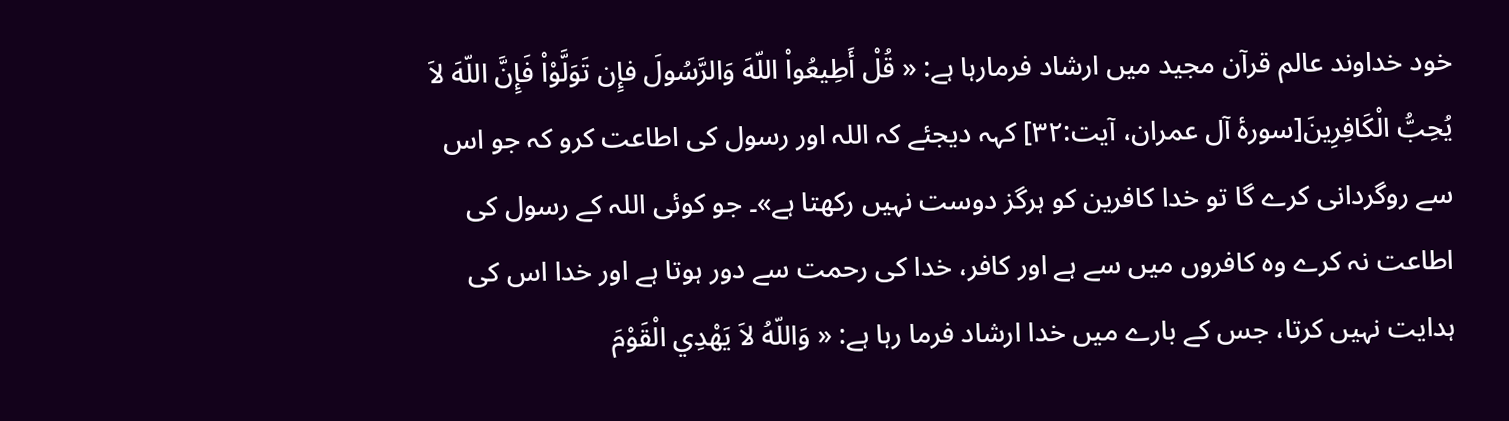خود خداوند عالم قرآن مجید میں ارشاد فرمارہا ہے: « قُلْ أَطِيعُواْ اللّهَ وَالرَّسُولَ فإِن تَوَلَّوْاْ فَإِنَّ اللّهَ لاَ يُحِبُّ الْكَافِرِينَ[سورۂ آل عمران، آیت:۳۲] کہہ دیجئے کہ اللہ اور رسول کی اطاعت کرو کہ جو اس سے روگردانی کرے گا تو خدا کافرین کو ہرگز دوست نہیں رکھتا ہے»۔ جو کوئی اللہ کے رسول کی اطاعت نہ کرے وہ کافروں میں سے ہے اور کافر، خدا کی رحمت سے دور ہوتا ہے اور خدا اس کی ہدایت نہیں کرتا، جس کے بارے میں خدا ارشاد فرما رہا ہے: « وَاللّهُ لاَ يَهْدِي الْقَوْمَ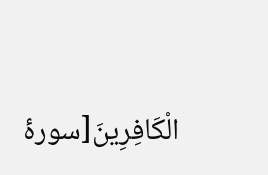الْكَافِرِينَ[سورۂ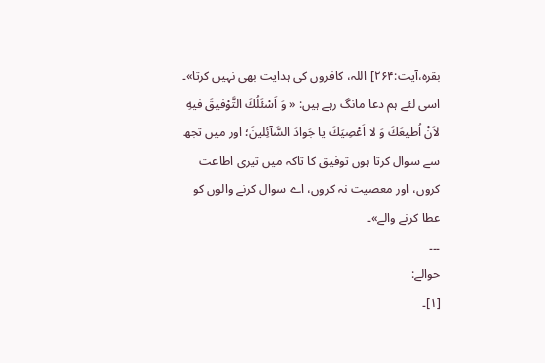بقرہ،آیت:۲۶۴] اللہ، کافروں کی ہدایت بھی نہیں کرتا»۔
اسی لئے ہم دعا مانگ رہے ہیں: « وَ اَسْئَلُكَ التَّوْفیقَ فیهِ لاَنْ اُطیعَكَ وَ لا اَعْصِیَكَ یا جَوادَ السَّآئِلینَ؛ اور میں تجھ سے سوال کرتا ہوں توفیق کا تاکہ میں تیری اطاعت کروں، اور معصیت نہ کروں، اے سوال کرنے والوں کو عطا کرنے والے»۔
۔۔۔
حوالے:
[۱]۔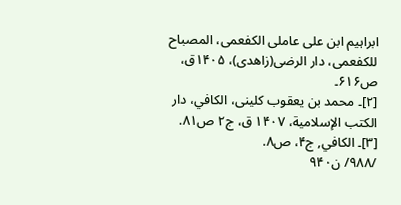ابراہیم ابن علی عاملی الکفعمی، المصباح للکفعمی، دار الرضی(زاھدی)، ۱۴۰۵ق، ص۶۱۶۔
[۲]۔ محمد بن يعقوب كلينى، الكافي، دار الكتب الإسلامية، ۱۴۰۷ ق، ج۲ ص۸۱.
[۳]۔ الكافي, ج۴، ص۸.
/۹۸۸/ ن۹۴۰